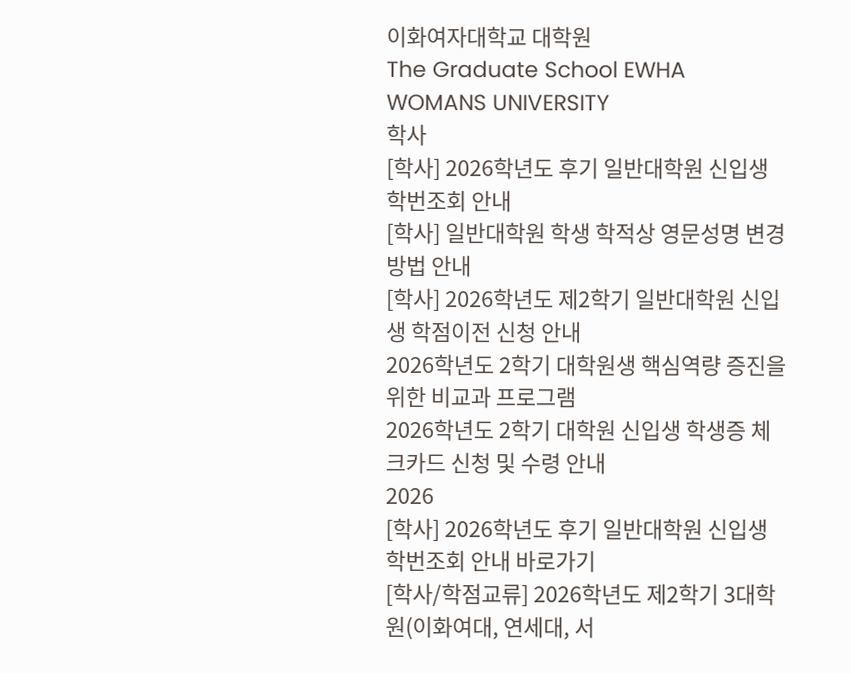이화여자대학교 대학원
The Graduate School EWHA WOMANS UNIVERSITY
학사
[학사] 2026학년도 후기 일반대학원 신입생 학번조회 안내
[학사] 일반대학원 학생 학적상 영문성명 변경 방법 안내
[학사] 2026학년도 제2학기 일반대학원 신입생 학점이전 신청 안내
2026학년도 2학기 대학원생 핵심역량 증진을 위한 비교과 프로그램
2026학년도 2학기 대학원 신입생 학생증 체크카드 신청 및 수령 안내
2026
[학사] 2026학년도 후기 일반대학원 신입생 학번조회 안내 바로가기
[학사/학점교류] 2026학년도 제2학기 3대학원(이화여대, 연세대, 서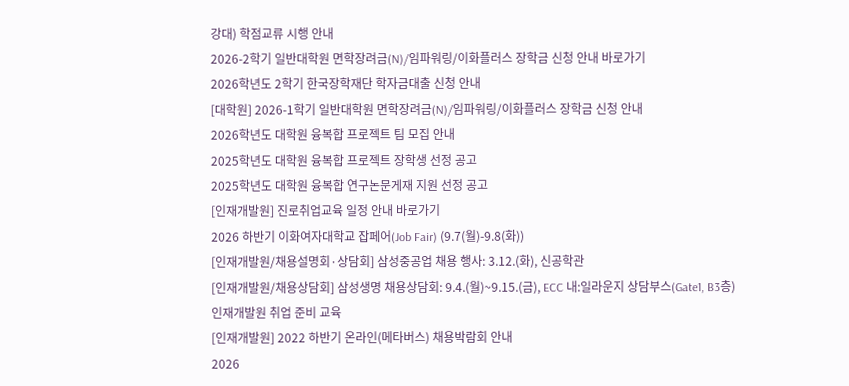강대) 학점교류 시행 안내
2026-2학기 일반대학원 면학장려금(N)/임파워링/이화플러스 장학금 신청 안내 바로가기
2026학년도 2학기 한국장학재단 학자금대출 신청 안내
[대학원] 2026-1학기 일반대학원 면학장려금(N)/임파워링/이화플러스 장학금 신청 안내
2026학년도 대학원 융복합 프로젝트 팀 모집 안내
2025학년도 대학원 융복합 프로젝트 장학생 선정 공고
2025학년도 대학원 융복합 연구논문게재 지원 선정 공고
[인재개발원] 진로취업교육 일정 안내 바로가기
2026 하반기 이화여자대학교 잡페어(Job Fair) (9.7(월)-9.8(화))
[인재개발원/채용설명회·상담회] 삼성중공업 채용 행사: 3.12.(화), 신공학관
[인재개발원/채용상담회] 삼성생명 채용상담회: 9.4.(월)~9.15.(금), ECC 내:일라운지 상담부스(Gate1, B3층)
인재개발원 취업 준비 교육
[인재개발원] 2022 하반기 온라인(메타버스) 채용박람회 안내
2026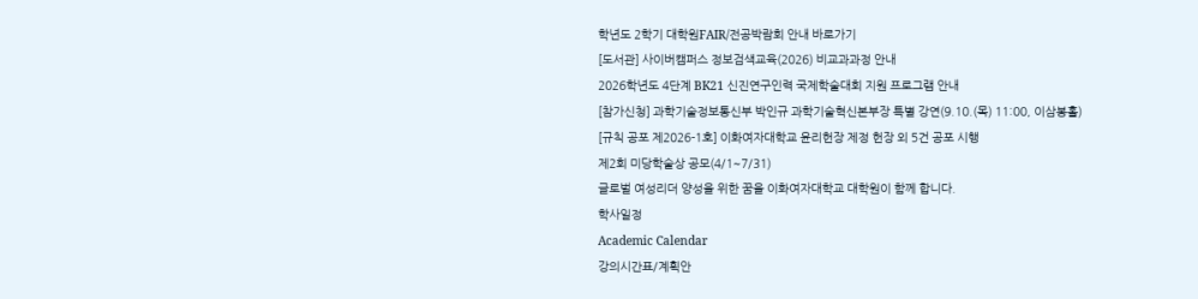학년도 2학기 대학원FAIR/전공박람회 안내 바로가기
[도서관] 사이버캠퍼스 정보검색교육(2026) 비교과과정 안내
2026학년도 4단계 BK21 신진연구인력 국제학술대회 지원 프로그램 안내
[참가신청] 과학기술정보통신부 박인규 과학기술혁신본부장 특별 강연(9.10.(목) 11:00, 이삼봉홀)
[규칙 공포 제2026-1호] 이화여자대학교 윤리헌장 제정 헌장 외 5건 공포 시행
제2회 미당학술상 공모(4/1~7/31)
글로벌 여성리더 양성을 위한 꿈을 이화여자대학교 대학원이 함께 합니다.
학사일정
Academic Calendar
강의시간표/계획안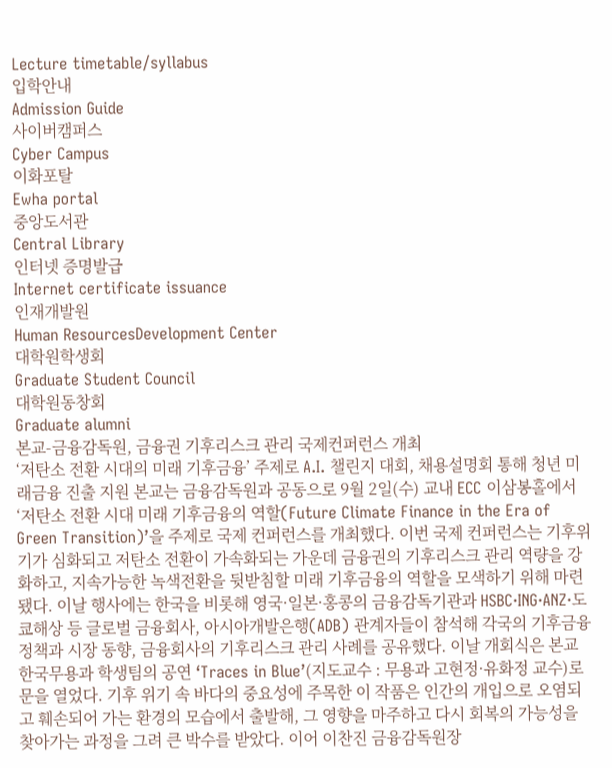Lecture timetable/syllabus
입학안내
Admission Guide
사이버캠퍼스
Cyber Campus
이화포탈
Ewha portal
중앙도서관
Central Library
인터넷 증명발급
Internet certificate issuance
인재개발원
Human ResourcesDevelopment Center
대학원학생회
Graduate Student Council
대학원동창회
Graduate alumni
본교-금융감독원, 금융권 기후리스크 관리 국제컨퍼런스 개최
‘저탄소 전환 시대의 미래 기후금융’ 주제로 A.I. 챌린지 대회, 채용설명회 통해 청년 미래금융 진출 지원 본교는 금융감독원과 공동으로 9월 2일(수) 교내 ECC 이삼봉홀에서 ‘저탄소 전환 시대 미래 기후금융의 역할(Future Climate Finance in the Era of Green Transition)’을 주제로 국제 컨퍼런스를 개최했다. 이번 국제 컨퍼런스는 기후위기가 심화되고 저탄소 전환이 가속화되는 가운데 금융권의 기후리스크 관리 역량을 강화하고, 지속가능한 녹색전환을 뒷받침할 미래 기후금융의 역할을 모색하기 위해 마련됐다. 이날 행사에는 한국을 비롯해 영국·일본·홍콩의 금융감독기관과 HSBC·ING·ANZ·도쿄해상 등 글로벌 금융회사, 아시아개발은행(ADB) 관계자들이 참석해 각국의 기후금융 정책과 시장 동향, 금융회사의 기후리스크 관리 사례를 공유했다. 이날 개회식은 본교 한국무용과 학생팀의 공연 ‘Traces in Blue’(지도교수 : 무용과 고현정·유화정 교수)로 문을 열었다. 기후 위기 속 바다의 중요성에 주목한 이 작품은 인간의 개입으로 오염되고 훼손되어 가는 환경의 모습에서 출발해, 그 영향을 마주하고 다시 회복의 가능성을 찾아가는 과정을 그려 큰 박수를 받았다. 이어 이찬진 금융감독원장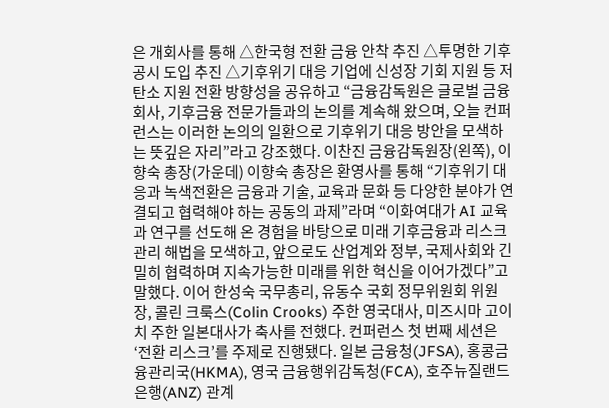은 개회사를 통해 △한국형 전환 금융 안착 추진 △투명한 기후 공시 도입 추진 △기후위기 대응 기업에 신성장 기회 지원 등 저탄소 지원 전환 방향성을 공유하고 “금융감독원은 글로벌 금융회사, 기후금융 전문가들과의 논의를 계속해 왔으며, 오늘 컨퍼런스는 이러한 논의의 일환으로 기후위기 대응 방안을 모색하는 뜻깊은 자리”라고 강조했다. 이찬진 금융감독원장(왼쪽), 이향숙 총장(가운데) 이향숙 총장은 환영사를 통해 “기후위기 대응과 녹색전환은 금융과 기술, 교육과 문화 등 다양한 분야가 연결되고 협력해야 하는 공동의 과제”라며 “이화여대가 AI 교육과 연구를 선도해 온 경험을 바탕으로 미래 기후금융과 리스크 관리 해법을 모색하고, 앞으로도 산업계와 정부, 국제사회와 긴밀히 협력하며 지속가능한 미래를 위한 혁신을 이어가겠다”고 말했다. 이어 한성숙 국무총리, 유동수 국회 정무위원회 위원장, 콜린 크룩스(Colin Crooks) 주한 영국대사, 미즈시마 고이치 주한 일본대사가 축사를 전했다. 컨퍼런스 첫 번째 세션은 ‘전환 리스크’를 주제로 진행됐다. 일본 금융청(JFSA), 홍콩금융관리국(HKMA), 영국 금융행위감독청(FCA), 호주뉴질랜드은행(ANZ) 관계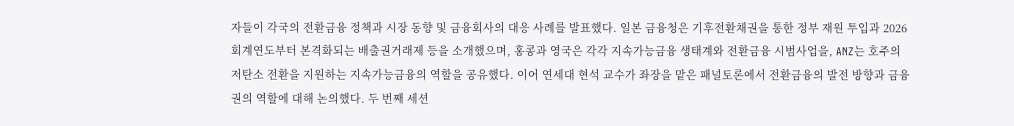자들이 각국의 전환금융 정책과 시장 동향 및 금융회사의 대응 사례를 발표했다. 일본 금융청은 기후전환채권을 통한 정부 재원 투입과 2026 회계연도부터 본격화되는 배출권거래제 등을 소개했으며, 홍콩과 영국은 각각 지속가능금융 생태계와 전환금융 시범사업을, ANZ는 호주의 저탄소 전환을 지원하는 지속가능금융의 역할을 공유했다. 이어 연세대 현석 교수가 좌장을 맡은 패널토론에서 전환금융의 발전 방향과 금융권의 역할에 대해 논의했다. 두 번째 세션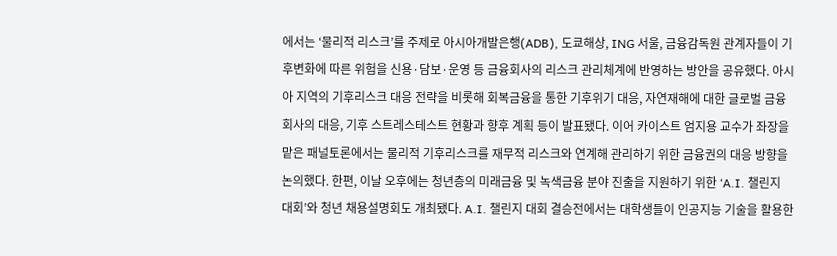에서는 ‘물리적 리스크’를 주제로 아시아개발은행(ADB), 도쿄해상, ING 서울, 금융감독원 관계자들이 기후변화에 따른 위험을 신용·담보·운영 등 금융회사의 리스크 관리체계에 반영하는 방안을 공유했다. 아시아 지역의 기후리스크 대응 전략을 비롯해 회복금융을 통한 기후위기 대응, 자연재해에 대한 글로벌 금융회사의 대응, 기후 스트레스테스트 현황과 향후 계획 등이 발표됐다. 이어 카이스트 엄지용 교수가 좌장을 맡은 패널토론에서는 물리적 기후리스크를 재무적 리스크와 연계해 관리하기 위한 금융권의 대응 방향을 논의했다. 한편, 이날 오후에는 청년층의 미래금융 및 녹색금융 분야 진출을 지원하기 위한 ‘A.I. 챌린지 대회’와 청년 채용설명회도 개최됐다. A.I. 챌린지 대회 결승전에서는 대학생들이 인공지능 기술을 활용한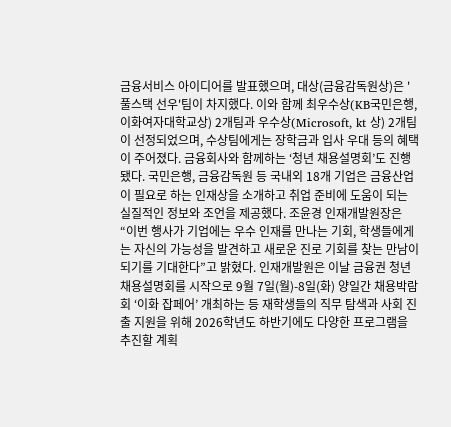금융서비스 아이디어를 발표했으며, 대상(금융감독원상)은 '풀스택 선우'팀이 차지했다. 이와 함께 최우수상(KB국민은행, 이화여자대학교상) 2개팀과 우수상(Microsoft, kt 상) 2개팀이 선정되었으며, 수상팀에게는 장학금과 입사 우대 등의 혜택이 주어졌다. 금융회사와 함께하는 ‘청년 채용설명회’도 진행됐다. 국민은행, 금융감독원 등 국내외 18개 기업은 금융산업이 필요로 하는 인재상을 소개하고 취업 준비에 도움이 되는 실질적인 정보와 조언을 제공했다. 조윤경 인재개발원장은 “이번 행사가 기업에는 우수 인재를 만나는 기회, 학생들에게는 자신의 가능성을 발견하고 새로운 진로 기회를 찾는 만남이 되기를 기대한다”고 밝혔다. 인재개발원은 이날 금융권 청년 채용설명회를 시작으로 9월 7일(월)-8일(화) 양일간 채용박람회 ‘이화 잡페어’ 개최하는 등 재학생들의 직무 탐색과 사회 진출 지원을 위해 2026학년도 하반기에도 다양한 프로그램을 추진할 계획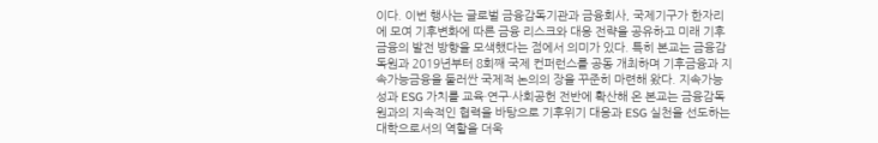이다. 이번 행사는 글로벌 금융감독기관과 금융회사, 국제기구가 한자리에 모여 기후변화에 따른 금융 리스크와 대응 전략을 공유하고 미래 기후금융의 발전 방향을 모색했다는 점에서 의미가 있다. 특히 본교는 금융감독원과 2019년부터 8회째 국제 컨퍼런스를 공동 개최하며 기후금융과 지속가능금융을 둘러싼 국제적 논의의 장을 꾸준히 마련해 왔다. 지속가능성과 ESG 가치를 교육·연구·사회공헌 전반에 확산해 온 본교는 금융감독원과의 지속적인 협력을 바탕으로 기후위기 대응과 ESG 실천을 선도하는 대학으로서의 역할을 더욱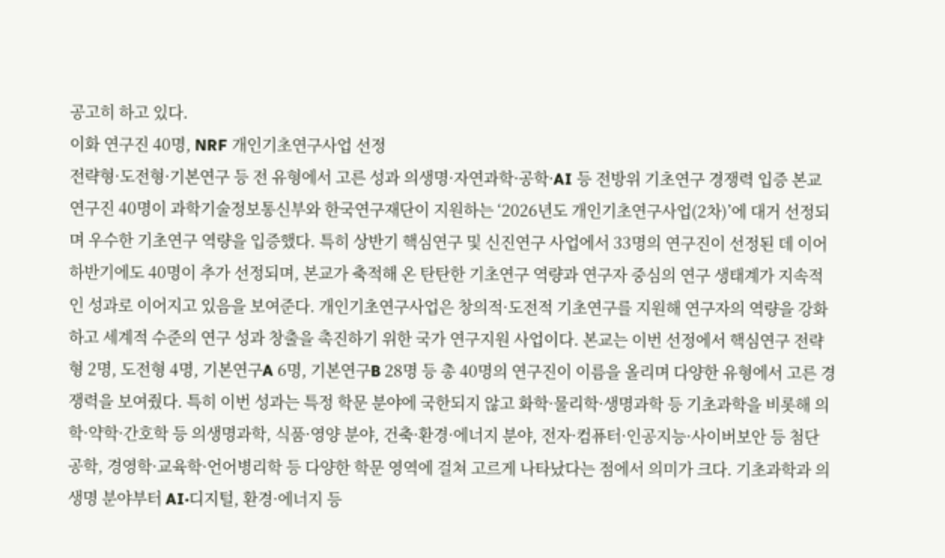공고히 하고 있다.
이화 연구진 40명, NRF 개인기초연구사업 선정
전략형·도전형·기본연구 등 전 유형에서 고른 성과 의생명·자연과학·공학·AI 등 전방위 기초연구 경쟁력 입증 본교 연구진 40명이 과학기술정보통신부와 한국연구재단이 지원하는 ‘2026년도 개인기초연구사업(2차)’에 대거 선정되며 우수한 기초연구 역량을 입증했다. 특히 상반기 핵심연구 및 신진연구 사업에서 33명의 연구진이 선정된 데 이어 하반기에도 40명이 추가 선정되며, 본교가 축적해 온 탄탄한 기초연구 역량과 연구자 중심의 연구 생태계가 지속적인 성과로 이어지고 있음을 보여준다. 개인기초연구사업은 창의적·도전적 기초연구를 지원해 연구자의 역량을 강화하고 세계적 수준의 연구 성과 창출을 촉진하기 위한 국가 연구지원 사업이다. 본교는 이번 선정에서 핵심연구 전략형 2명, 도전형 4명, 기본연구A 6명, 기본연구B 28명 등 총 40명의 연구진이 이름을 올리며 다양한 유형에서 고른 경쟁력을 보여줬다. 특히 이번 성과는 특정 학문 분야에 국한되지 않고 화학·물리학·생명과학 등 기초과학을 비롯해 의학·약학·간호학 등 의생명과학, 식품·영양 분야, 건축·환경·에너지 분야, 전자·컴퓨터·인공지능·사이버보안 등 첨단 공학, 경영학·교육학·언어병리학 등 다양한 학문 영역에 걸쳐 고르게 나타났다는 점에서 의미가 크다. 기초과학과 의생명 분야부터 AI·디지털, 환경·에너지 등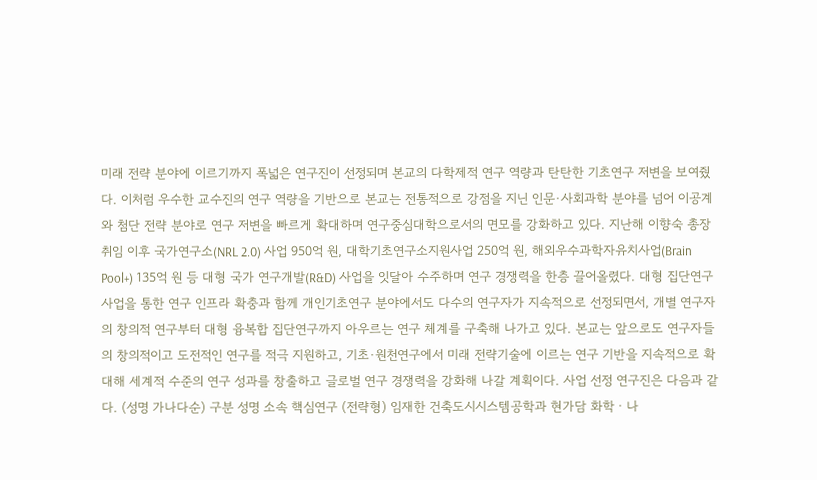미래 전략 분야에 이르기까지 폭넓은 연구진이 선정되며 본교의 다학제적 연구 역량과 탄탄한 기초연구 저변을 보여줬다. 이처럼 우수한 교수진의 연구 역량을 기반으로 본교는 전통적으로 강점을 지닌 인문·사회과학 분야를 넘어 이공계와 첨단 전략 분야로 연구 저변을 빠르게 확대하며 연구중심대학으로서의 면모를 강화하고 있다. 지난해 이향숙 총장 취임 이후 국가연구소(NRL 2.0) 사업 950억 원, 대학기초연구소지원사업 250억 원, 해외우수과학자유치사업(Brain Pool+) 135억 원 등 대형 국가 연구개발(R&D) 사업을 잇달아 수주하며 연구 경쟁력을 한층 끌어올렸다. 대형 집단연구사업을 통한 연구 인프라 확충과 함께 개인기초연구 분야에서도 다수의 연구자가 지속적으로 선정되면서, 개별 연구자의 창의적 연구부터 대형 융복합 집단연구까지 아우르는 연구 체계를 구축해 나가고 있다. 본교는 앞으로도 연구자들의 창의적이고 도전적인 연구를 적극 지원하고, 기초·원천연구에서 미래 전략기술에 이르는 연구 기반을 지속적으로 확대해 세계적 수준의 연구 성과를 창출하고 글로벌 연구 경쟁력을 강화해 나갈 계획이다. 사업 선정 연구진은 다음과 같다. (성명 가나다순) 구분 성명 소속 핵심연구 (전략형) 임재한 건축도시시스템공학과 현가담 화학ㆍ나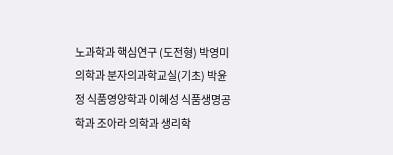노과학과 핵심연구 (도전형) 박영미 의학과 분자의과학교실(기초) 박윤정 식품영양학과 이혜성 식품생명공학과 조아라 의학과 생리학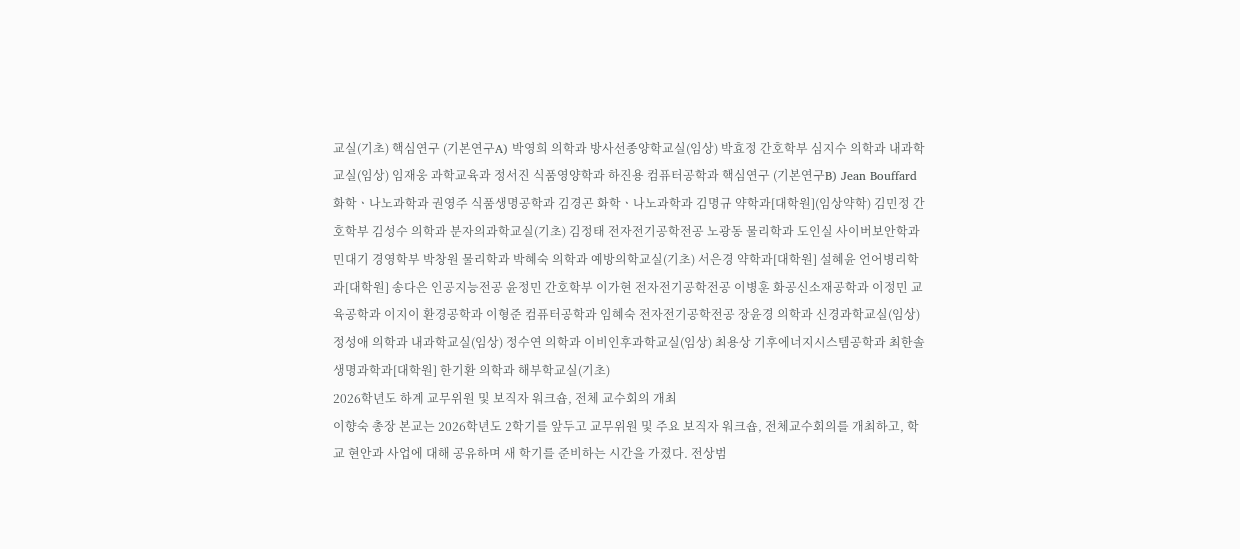교실(기초) 핵심연구 (기본연구A) 박영희 의학과 방사선종양학교실(임상) 박효정 간호학부 심지수 의학과 내과학교실(임상) 임재웅 과학교육과 정서진 식품영양학과 하진용 컴퓨터공학과 핵심연구 (기본연구B) Jean Bouffard 화학ㆍ나노과학과 권영주 식품생명공학과 김경곤 화학ㆍ나노과학과 김명규 약학과[대학원](임상약학) 김민정 간호학부 김성수 의학과 분자의과학교실(기초) 김정태 전자전기공학전공 노광동 물리학과 도인실 사이버보안학과 민대기 경영학부 박창원 물리학과 박혜숙 의학과 예방의학교실(기초) 서은경 약학과[대학원] 설혜윤 언어병리학과[대학원] 송다은 인공지능전공 윤정민 간호학부 이가현 전자전기공학전공 이병훈 화공신소재공학과 이정민 교육공학과 이지이 환경공학과 이형준 컴퓨터공학과 임혜숙 전자전기공학전공 장윤경 의학과 신경과학교실(임상) 정성애 의학과 내과학교실(임상) 정수연 의학과 이비인후과학교실(임상) 최용상 기후에너지시스템공학과 최한솔 생명과학과[대학원] 한기환 의학과 해부학교실(기초)
2026학년도 하계 교무위원 및 보직자 워크숍, 전체 교수회의 개최
이향숙 총장 본교는 2026학년도 2학기를 앞두고 교무위원 및 주요 보직자 워크숍, 전체교수회의를 개최하고, 학교 현안과 사업에 대해 공유하며 새 학기를 준비하는 시간을 가졌다. 전상범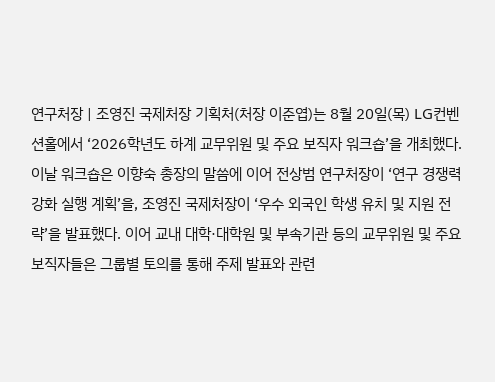연구처장 | 조영진 국제처장 기획처(처장 이준엽)는 8월 20일(목) LG컨벤션홀에서 ‘2026학년도 하계 교무위원 및 주요 보직자 워크숍’을 개최했다. 이날 워크숍은 이향숙 총장의 말씀에 이어 전상범 연구처장이 ‘연구 경쟁력 강화 실행 계획’을, 조영진 국제처장이 ‘우수 외국인 학생 유치 및 지원 전략’을 발표했다. 이어 교내 대학·대학원 및 부속기관 등의 교무위원 및 주요 보직자들은 그룹별 토의를 통해 주제 발표와 관련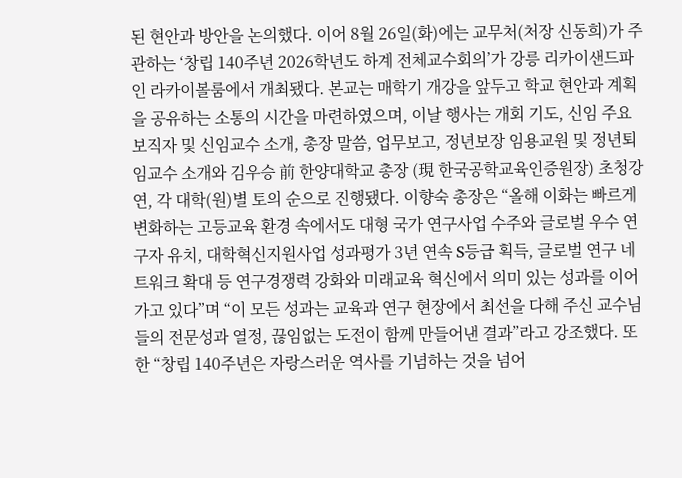된 현안과 방안을 논의했다. 이어 8월 26일(화)에는 교무처(처장 신동희)가 주관하는 ‘창립 140주년 2026학년도 하계 전체교수회의’가 강릉 리카이샌드파인 라카이볼룸에서 개최됐다. 본교는 매학기 개강을 앞두고 학교 현안과 계획을 공유하는 소통의 시간을 마련하였으며, 이날 행사는 개회 기도, 신임 주요 보직자 및 신임교수 소개, 총장 말씀, 업무보고, 정년보장 임용교원 및 정년퇴임교수 소개와 김우승 前 한양대학교 총장 (現 한국공학교육인증원장) 초청강연, 각 대학(원)별 토의 순으로 진행됐다. 이향숙 총장은 “올해 이화는 빠르게 변화하는 고등교육 환경 속에서도 대형 국가 연구사업 수주와 글로벌 우수 연구자 유치, 대학혁신지원사업 성과평가 3년 연속 S등급 획득, 글로벌 연구 네트워크 확대 등 연구경쟁력 강화와 미래교육 혁신에서 의미 있는 성과를 이어가고 있다”며 “이 모든 성과는 교육과 연구 현장에서 최선을 다해 주신 교수님들의 전문성과 열정, 끊임없는 도전이 함께 만들어낸 결과”라고 강조했다. 또한 “창립 140주년은 자랑스러운 역사를 기념하는 것을 넘어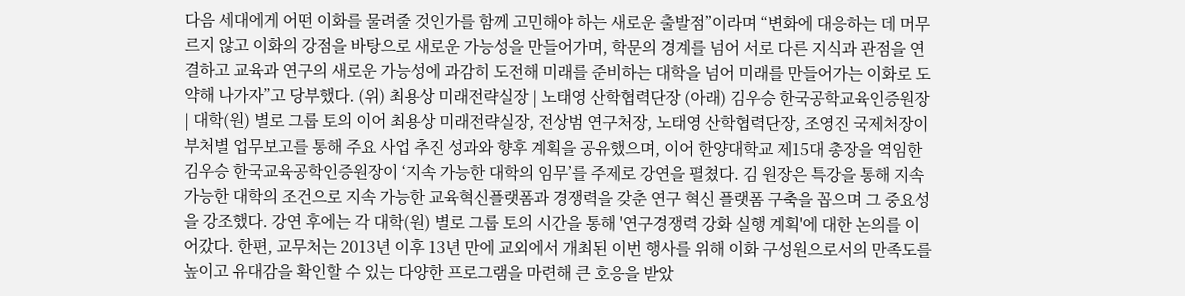다음 세대에게 어떤 이화를 물려줄 것인가를 함께 고민해야 하는 새로운 출발점”이라며 “변화에 대응하는 데 머무르지 않고 이화의 강점을 바탕으로 새로운 가능성을 만들어가며, 학문의 경계를 넘어 서로 다른 지식과 관점을 연결하고 교육과 연구의 새로운 가능성에 과감히 도전해 미래를 준비하는 대학을 넘어 미래를 만들어가는 이화로 도약해 나가자”고 당부했다. (위) 최용상 미래전략실장 | 노태영 산학협력단장 (아래) 김우승 한국공학교육인증원장 | 대학(원) 별로 그룹 토의 이어 최용상 미래전략실장, 전상범 연구처장, 노태영 산학협력단장, 조영진 국제처장이 부처별 업무보고를 통해 주요 사업 추진 성과와 향후 계획을 공유했으며, 이어 한양대학교 제15대 총장을 역임한 김우승 한국교육공학인증원장이 ‘지속 가능한 대학의 임무’를 주제로 강연을 펼쳤다. 김 원장은 특강을 통해 지속가능한 대학의 조건으로 지속 가능한 교육혁신플랫폼과 경쟁력을 갖춘 연구 혁신 플랫폼 구축을 꼽으며 그 중요성을 강조했다. 강연 후에는 각 대학(원) 별로 그룹 토의 시간을 통해 '연구경쟁력 강화 실행 계획'에 대한 논의를 이어갔다. 한편, 교무처는 2013년 이후 13년 만에 교외에서 개최된 이번 행사를 위해 이화 구성원으로서의 만족도를 높이고 유대감을 확인할 수 있는 다양한 프로그램을 마련해 큰 호응을 받았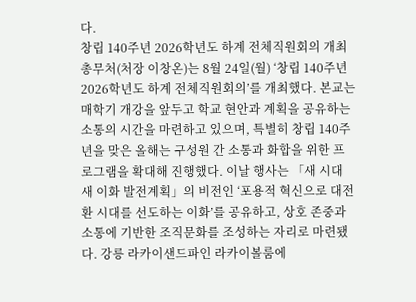다.
창립 140주년 2026학년도 하계 전체직원회의 개최
총무처(처장 이창온)는 8월 24일(월) ‘창립 140주년 2026학년도 하계 전체직원회의’를 개최했다. 본교는 매학기 개강을 앞두고 학교 현안과 계획을 공유하는 소통의 시간을 마련하고 있으며, 특별히 창립 140주년을 맞은 올해는 구성원 간 소통과 화합을 위한 프로그램을 확대해 진행했다. 이날 행사는 「새 시대 새 이화 발전계획」의 비전인 ‘포용적 혁신으로 대전환 시대를 선도하는 이화’를 공유하고, 상호 존중과 소통에 기반한 조직문화를 조성하는 자리로 마련됐다. 강릉 라카이샌드파인 라카이볼룸에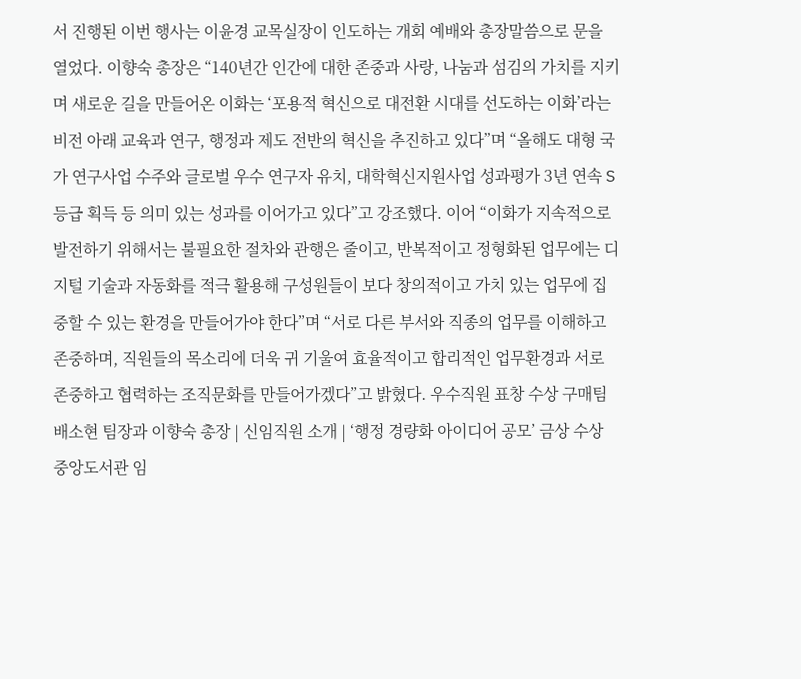서 진행된 이번 행사는 이윤경 교목실장이 인도하는 개회 예배와 총장말씀으로 문을 열었다. 이향숙 총장은 “140년간 인간에 대한 존중과 사랑, 나눔과 섬김의 가치를 지키며 새로운 길을 만들어온 이화는 ‘포용적 혁신으로 대전환 시대를 선도하는 이화’라는 비전 아래 교육과 연구, 행정과 제도 전반의 혁신을 추진하고 있다”며 “올해도 대형 국가 연구사업 수주와 글로벌 우수 연구자 유치, 대학혁신지원사업 성과평가 3년 연속 S등급 획득 등 의미 있는 성과를 이어가고 있다”고 강조했다. 이어 “이화가 지속적으로 발전하기 위해서는 불필요한 절차와 관행은 줄이고, 반복적이고 정형화된 업무에는 디지털 기술과 자동화를 적극 활용해 구성원들이 보다 창의적이고 가치 있는 업무에 집중할 수 있는 환경을 만들어가야 한다”며 “서로 다른 부서와 직종의 업무를 이해하고 존중하며, 직원들의 목소리에 더욱 귀 기울여 효율적이고 합리적인 업무환경과 서로 존중하고 협력하는 조직문화를 만들어가겠다”고 밝혔다. 우수직원 표창 수상 구매팀 배소현 팀장과 이향숙 총장 | 신임직원 소개 | ‘행정 경량화 아이디어 공모’ 금상 수상 중앙도서관 임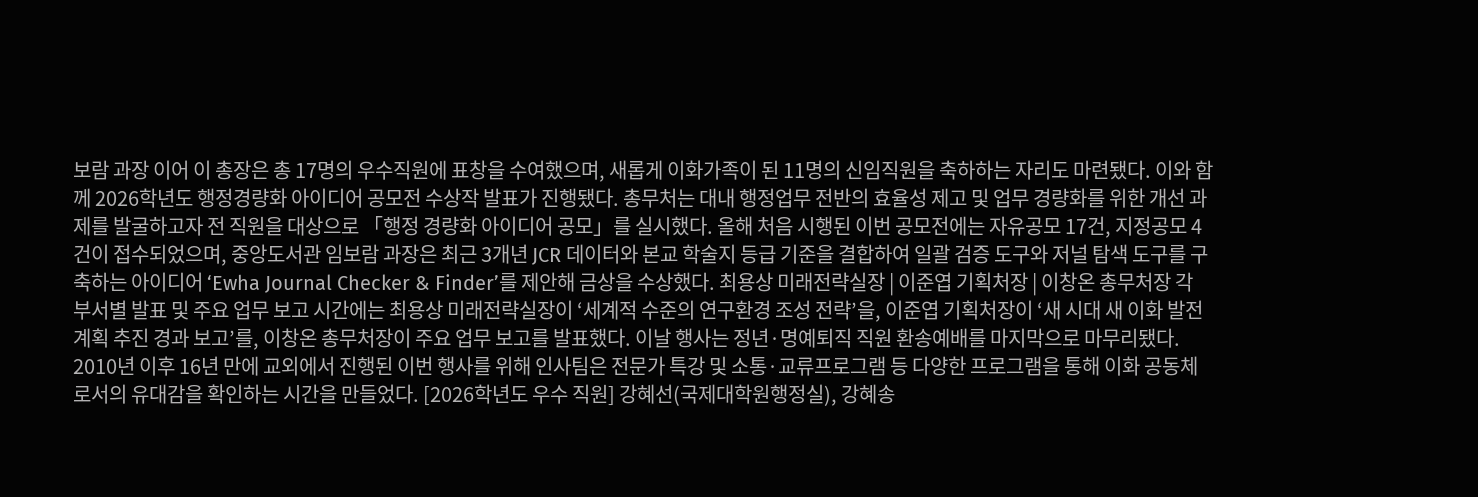보람 과장 이어 이 총장은 총 17명의 우수직원에 표창을 수여했으며, 새롭게 이화가족이 된 11명의 신임직원을 축하하는 자리도 마련됐다. 이와 함께 2026학년도 행정경량화 아이디어 공모전 수상작 발표가 진행됐다. 총무처는 대내 행정업무 전반의 효율성 제고 및 업무 경량화를 위한 개선 과제를 발굴하고자 전 직원을 대상으로 「행정 경량화 아이디어 공모」를 실시했다. 올해 처음 시행된 이번 공모전에는 자유공모 17건, 지정공모 4건이 접수되었으며, 중앙도서관 임보람 과장은 최근 3개년 JCR 데이터와 본교 학술지 등급 기준을 결합하여 일괄 검증 도구와 저널 탐색 도구를 구축하는 아이디어 ‘Ewha Journal Checker & Finder’를 제안해 금상을 수상했다. 최용상 미래전략실장 | 이준엽 기획처장 | 이창온 총무처장 각 부서별 발표 및 주요 업무 보고 시간에는 최용상 미래전략실장이 ‘세계적 수준의 연구환경 조성 전략’을, 이준엽 기획처장이 ‘새 시대 새 이화 발전계획 추진 경과 보고’를, 이창온 총무처장이 주요 업무 보고를 발표했다. 이날 행사는 정년·명예퇴직 직원 환송예배를 마지막으로 마무리됐다. 2010년 이후 16년 만에 교외에서 진행된 이번 행사를 위해 인사팀은 전문가 특강 및 소통·교류프로그램 등 다양한 프로그램을 통해 이화 공동체로서의 유대감을 확인하는 시간을 만들었다. [2026학년도 우수 직원] 강혜선(국제대학원행정실), 강혜송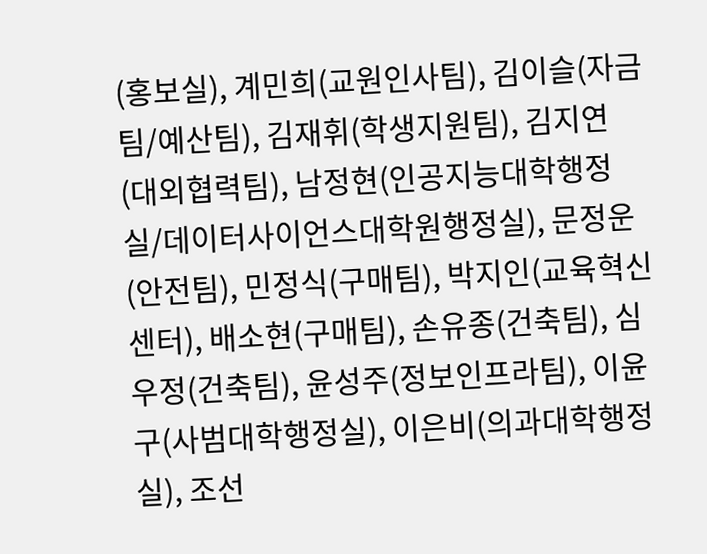(홍보실), 계민희(교원인사팀), 김이슬(자금팀/예산팀), 김재휘(학생지원팀), 김지연(대외협력팀), 남정현(인공지능대학행정실/데이터사이언스대학원행정실), 문정운(안전팀), 민정식(구매팀), 박지인(교육혁신센터), 배소현(구매팀), 손유종(건축팀), 심우정(건축팀), 윤성주(정보인프라팀), 이윤구(사범대학행정실), 이은비(의과대학행정실), 조선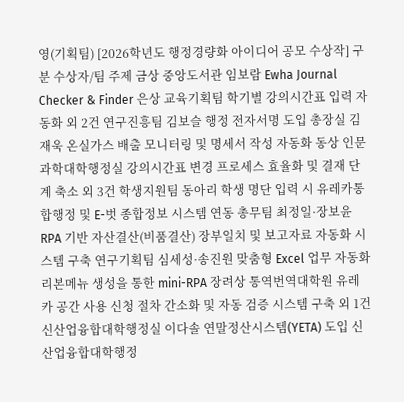영(기획팀) [2026학년도 행정경량화 아이디어 공모 수상작] 구분 수상자/팀 주제 금상 중앙도서관 임보람 Ewha Journal Checker & Finder 은상 교육기획팀 학기별 강의시간표 입력 자동화 외 2건 연구진흥팀 김보슬 행정 전자서명 도입 총장실 김재욱 온실가스 배출 모니터링 및 명세서 작성 자동화 동상 인문과학대학행정실 강의시간표 변경 프로세스 효율화 및 결재 단계 축소 외 3건 학생지원팀 동아리 학생 명단 입력 시 유레카통합행정 및 E-벗 종합정보 시스템 연동 총무팀 최정일·장보윤 RPA 기반 자산결산(비품결산) 장부일치 및 보고자료 자동화 시스템 구축 연구기획팀 심세성·송진원 맞춤형 Excel 업무 자동화 리본메뉴 생성을 통한 mini-RPA 장려상 통역번역대학원 유레카 공간 사용 신청 절차 간소화 및 자동 검증 시스템 구축 외 1건 신산업융합대학행정실 이다솔 연말정산시스템(YETA) 도입 신산업융합대학행정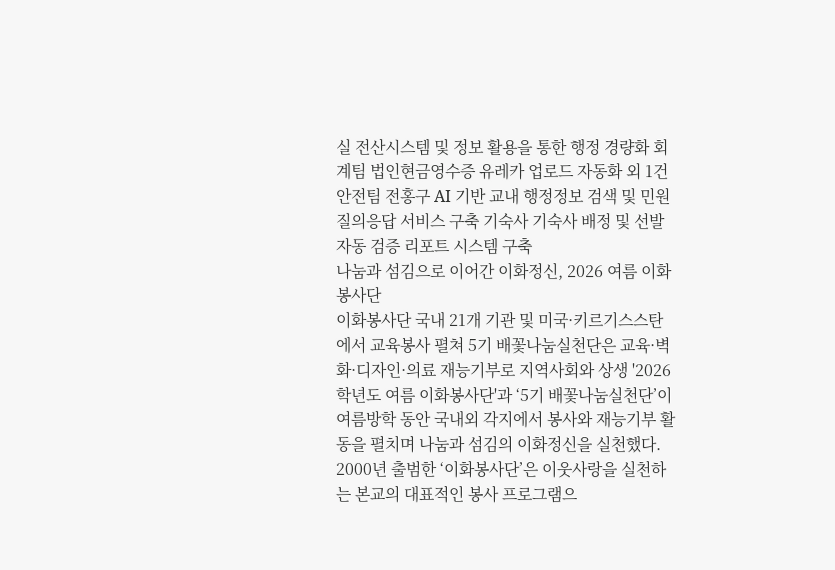실 전산시스템 및 정보 활용을 통한 행정 경량화 회계팀 법인현금영수증 유레카 업로드 자동화 외 1건 안전팀 전홍구 AI 기반 교내 행정정보 검색 및 민원 질의응답 서비스 구축 기숙사 기숙사 배정 및 선발 자동 검증 리포트 시스템 구축
나눔과 섬김으로 이어간 이화정신, 2026 여름 이화봉사단
이화봉사단 국내 21개 기관 및 미국·키르기스스탄에서 교육봉사 펼쳐 5기 배꽃나눔실천단은 교육·벽화·디자인·의료 재능기부로 지역사회와 상생 '2026학년도 여름 이화봉사단'과 ‘5기 배꽃나눔실천단’이 여름방학 동안 국내외 각지에서 봉사와 재능기부 활동을 펼치며 나눔과 섬김의 이화정신을 실천했다. 2000년 출범한 ‘이화봉사단’은 이웃사랑을 실천하는 본교의 대표적인 봉사 프로그램으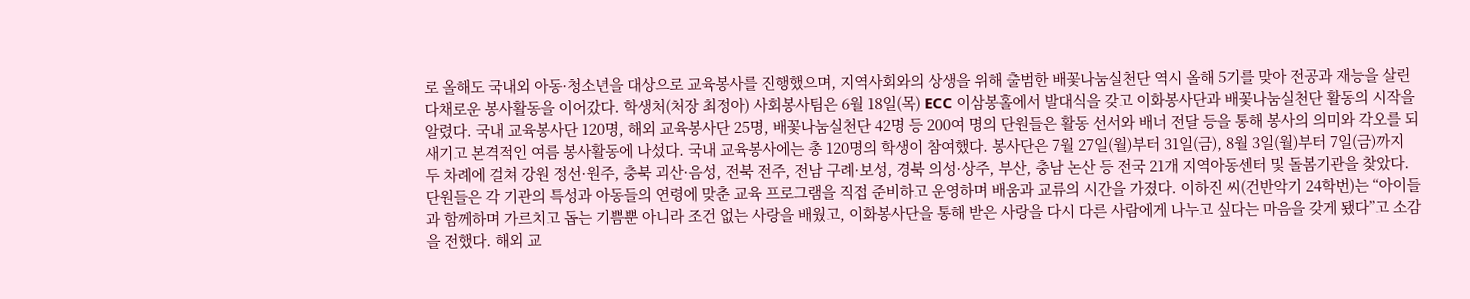로 올해도 국내외 아동·청소년을 대상으로 교육봉사를 진행했으며, 지역사회와의 상생을 위해 출범한 배꽃나눔실천단 역시 올해 5기를 맞아 전공과 재능을 살린 다채로운 봉사활동을 이어갔다. 학생처(처장 최정아) 사회봉사팀은 6월 18일(목) ECC 이삼봉홀에서 발대식을 갖고 이화봉사단과 배꽃나눔실천단 활동의 시작을 알렸다. 국내 교육봉사단 120명, 해외 교육봉사단 25명, 배꽃나눔실천단 42명 등 200여 명의 단원들은 활동 선서와 배너 전달 등을 통해 봉사의 의미와 각오를 되새기고 본격적인 여름 봉사활동에 나섰다. 국내 교육봉사에는 총 120명의 학생이 참여했다. 봉사단은 7월 27일(월)부터 31일(금), 8월 3일(월)부터 7일(금)까지 두 차례에 걸쳐 강원 정선·원주, 충북 괴산·음성, 전북 전주, 전남 구례·보성, 경북 의성·상주, 부산, 충남 논산 등 전국 21개 지역아동센터 및 돌봄기관을 찾았다. 단원들은 각 기관의 특성과 아동들의 연령에 맞춘 교육 프로그램을 직접 준비하고 운영하며 배움과 교류의 시간을 가졌다. 이하진 씨(건반악기 24학번)는 “아이들과 함께하며 가르치고 돕는 기쁨뿐 아니라 조건 없는 사랑을 배웠고, 이화봉사단을 통해 받은 사랑을 다시 다른 사람에게 나누고 싶다는 마음을 갖게 됐다”고 소감을 전했다. 해외 교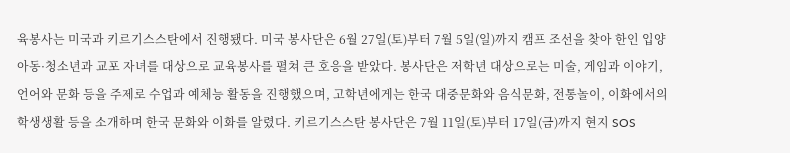육봉사는 미국과 키르기스스탄에서 진행됐다. 미국 봉사단은 6월 27일(토)부터 7월 5일(일)까지 캠프 조선을 찾아 한인 입양 아동·청소년과 교포 자녀를 대상으로 교육봉사를 펼쳐 큰 호응을 받았다. 봉사단은 저학년 대상으로는 미술, 게임과 이야기, 언어와 문화 등을 주제로 수업과 예체능 활동을 진행했으며, 고학년에게는 한국 대중문화와 음식문화, 전통놀이, 이화에서의 학생생활 등을 소개하며 한국 문화와 이화를 알렸다. 키르기스스탄 봉사단은 7월 11일(토)부터 17일(금)까지 현지 SOS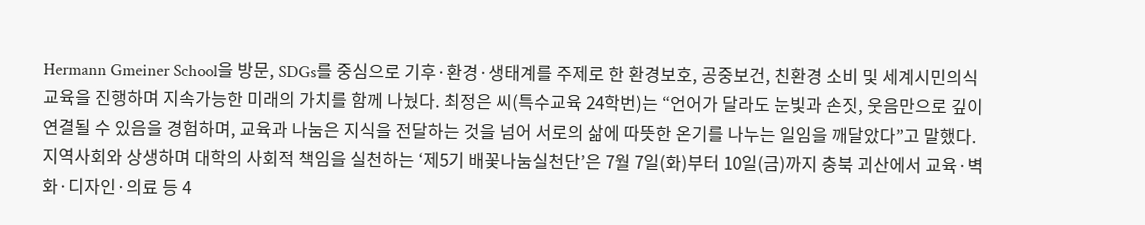Hermann Gmeiner School을 방문, SDGs를 중심으로 기후·환경·생태계를 주제로 한 환경보호, 공중보건, 친환경 소비 및 세계시민의식 교육을 진행하며 지속가능한 미래의 가치를 함께 나눴다. 최정은 씨(특수교육 24학번)는 “언어가 달라도 눈빛과 손짓, 웃음만으로 깊이 연결될 수 있음을 경험하며, 교육과 나눔은 지식을 전달하는 것을 넘어 서로의 삶에 따뜻한 온기를 나누는 일임을 깨달았다”고 말했다. 지역사회와 상생하며 대학의 사회적 책임을 실천하는 ‘제5기 배꽃나눔실천단’은 7월 7일(화)부터 10일(금)까지 충북 괴산에서 교육·벽화·디자인·의료 등 4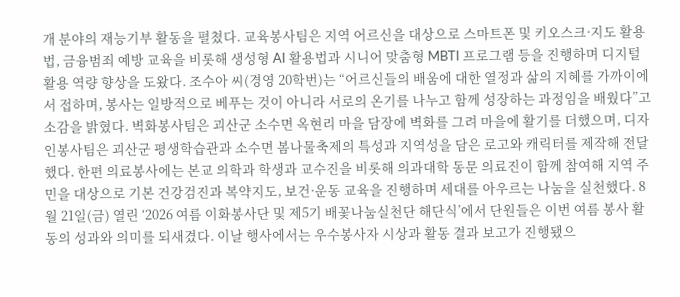개 분야의 재능기부 활동을 펼쳤다. 교육봉사팀은 지역 어르신을 대상으로 스마트폰 및 키오스크·지도 활용법, 금융범죄 예방 교육을 비롯해 생성형 AI 활용법과 시니어 맞춤형 MBTI 프로그램 등을 진행하며 디지털 활용 역량 향상을 도왔다. 조수아 씨(경영 20학번)는 “어르신들의 배움에 대한 열정과 삶의 지혜를 가까이에서 접하며, 봉사는 일방적으로 베푸는 것이 아니라 서로의 온기를 나누고 함께 성장하는 과정임을 배웠다”고 소감을 밝혔다. 벽화봉사팀은 괴산군 소수면 옥현리 마을 담장에 벽화를 그려 마을에 활기를 더했으며, 디자인봉사팀은 괴산군 평생학습관과 소수면 봄나물축제의 특성과 지역성을 담은 로고와 캐릭터를 제작해 전달했다. 한편 의료봉사에는 본교 의학과 학생과 교수진을 비롯해 의과대학 동문 의료진이 함께 참여해 지역 주민을 대상으로 기본 건강검진과 복약지도, 보건·운동 교육을 진행하며 세대를 아우르는 나눔을 실천했다. 8월 21일(금) 열린 ‘2026 여름 이화봉사단 및 제5기 배꽃나눔실천단 해단식’에서 단원들은 이번 여름 봉사 활동의 성과와 의미를 되새겼다. 이날 행사에서는 우수봉사자 시상과 활동 결과 보고가 진행됐으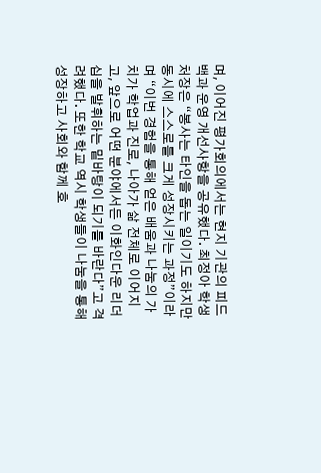며, 이어진 평가회의에서는 현지 기관의 피드백과 운영 개선사항을 공유했다. 최정아 학생처장은 “봉사는 타인을 돕는 일이기도 하지만 동시에 스스로를 크게 성장시키는 과정”이라며 “이번 경험을 통해 얻은 배움과 나눔의 가치가 학업과 진로, 나아가 삶 전체로 이어지고, 앞으로 어떤 분야에서든 이화인다운 리더십을 발휘하는 밑바탕이 되기를 바란다”고 격려했다. 또한 학교 역시 학생들이 나눔을 통해 성장하고 사회와 함께 호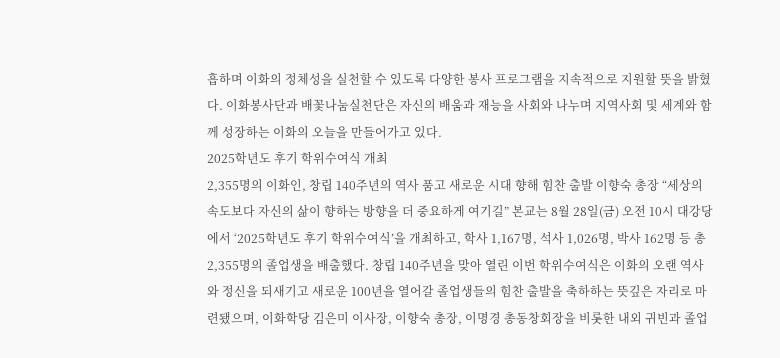흡하며 이화의 정체성을 실천할 수 있도록 다양한 봉사 프로그램을 지속적으로 지원할 뜻을 밝혔다. 이화봉사단과 배꽃나눔실천단은 자신의 배움과 재능을 사회와 나누며 지역사회 및 세계와 함께 성장하는 이화의 오늘을 만들어가고 있다.
2025학년도 후기 학위수여식 개최
2,355명의 이화인, 창립 140주년의 역사 품고 새로운 시대 향해 힘찬 출발 이향숙 총장 “세상의 속도보다 자신의 삶이 향하는 방향을 더 중요하게 여기길” 본교는 8월 28일(금) 오전 10시 대강당에서 ‘2025학년도 후기 학위수여식’을 개최하고, 학사 1,167명, 석사 1,026명, 박사 162명 등 총 2,355명의 졸업생을 배출했다. 창립 140주년을 맞아 열린 이번 학위수여식은 이화의 오랜 역사와 정신을 되새기고 새로운 100년을 열어갈 졸업생들의 힘찬 출발을 축하하는 뜻깊은 자리로 마련됐으며, 이화학당 김은미 이사장, 이향숙 총장, 이명경 총동창회장을 비롯한 내외 귀빈과 졸업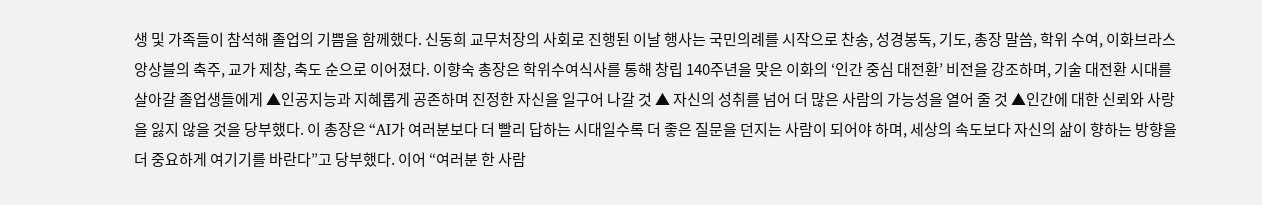생 및 가족들이 참석해 졸업의 기쁨을 함께했다. 신동희 교무처장의 사회로 진행된 이날 행사는 국민의례를 시작으로 찬송, 성경봉독, 기도, 총장 말씀, 학위 수여, 이화브라스앙상블의 축주, 교가 제창, 축도 순으로 이어졌다. 이향숙 총장은 학위수여식사를 통해 창립 140주년을 맞은 이화의 ‘인간 중심 대전환’ 비전을 강조하며, 기술 대전환 시대를 살아갈 졸업생들에게 ▲인공지능과 지혜롭게 공존하며 진정한 자신을 일구어 나갈 것 ▲ 자신의 성취를 넘어 더 많은 사람의 가능성을 열어 줄 것 ▲인간에 대한 신뢰와 사랑을 잃지 않을 것을 당부했다. 이 총장은 “AI가 여러분보다 더 빨리 답하는 시대일수록 더 좋은 질문을 던지는 사람이 되어야 하며, 세상의 속도보다 자신의 삶이 향하는 방향을 더 중요하게 여기기를 바란다”고 당부했다. 이어 “여러분 한 사람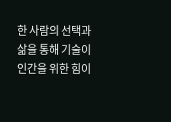한 사람의 선택과 삶을 통해 기술이 인간을 위한 힘이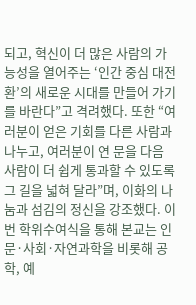되고, 혁신이 더 많은 사람의 가능성을 열어주는 ‘인간 중심 대전환’의 새로운 시대를 만들어 가기를 바란다”고 격려했다. 또한 “여러분이 얻은 기회를 다른 사람과 나누고, 여러분이 연 문을 다음 사람이 더 쉽게 통과할 수 있도록 그 길을 넓혀 달라”며, 이화의 나눔과 섬김의 정신을 강조했다. 이번 학위수여식을 통해 본교는 인문·사회·자연과학을 비롯해 공학, 예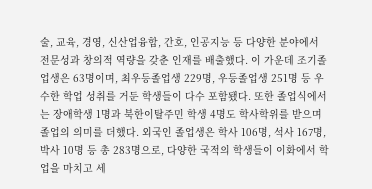술, 교육, 경영, 신산업융합, 간호, 인공지능 등 다양한 분야에서 전문성과 창의적 역량을 갖춘 인재를 배출했다. 이 가운데 조기졸업생은 63명이며, 최우등졸업생 229명, 우등졸업생 251명 등 우수한 학업 성취를 거둔 학생들이 다수 포함됐다. 또한 졸업식에서는 장애학생 1명과 북한이탈주민 학생 4명도 학사학위를 받으며 졸업의 의미를 더했다. 외국인 졸업생은 학사 106명, 석사 167명, 박사 10명 등 총 283명으로, 다양한 국적의 학생들이 이화에서 학업을 마치고 세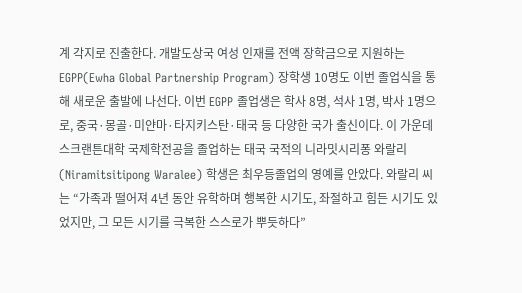계 각지로 진출한다. 개발도상국 여성 인재를 전액 장학금으로 지원하는 EGPP(Ewha Global Partnership Program) 장학생 10명도 이번 졸업식을 통해 새로운 출발에 나선다. 이번 EGPP 졸업생은 학사 8명, 석사 1명, 박사 1명으로, 중국·몽골·미얀마·타지키스탄·태국 등 다양한 국가 출신이다. 이 가운데 스크랜튼대학 국제학전공을 졸업하는 태국 국적의 니라밋시리퐁 와랄리(Niramitsitipong Waralee) 학생은 최우등졸업의 영예를 안았다. 와랄리 씨는 “가족과 떨어져 4년 동안 유학하며 행복한 시기도, 좌절하고 힘든 시기도 있었지만, 그 모든 시기를 극복한 스스로가 뿌듯하다”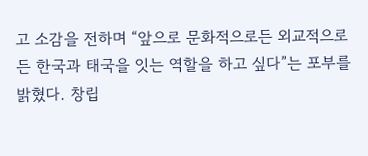고 소감을 전하며 “앞으로 문화적으로든 외교적으로든 한국과 태국을 잇는 역할을 하고 싶다”는 포부를 밝혔다. 창립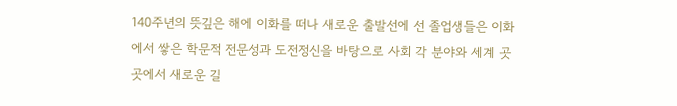140주년의 뜻깊은 해에 이화를 떠나 새로운 출발선에 선 졸업생들은 이화에서 쌓은 학문적 전문성과 도전정신을 바탕으로 사회 각 분야와 세계 곳곳에서 새로운 길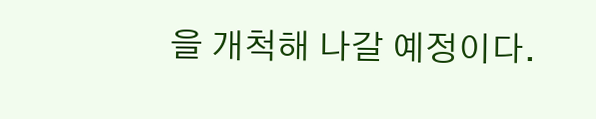을 개척해 나갈 예정이다.